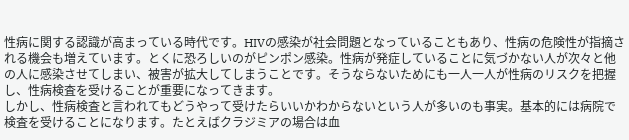性病に関する認識が高まっている時代です。HIVの感染が社会問題となっていることもあり、性病の危険性が指摘される機会も増えています。とくに恐ろしいのがピンポン感染。性病が発症していることに気づかない人が次々と他の人に感染させてしまい、被害が拡大してしまうことです。そうならないためにも一人一人が性病のリスクを把握し、性病検査を受けることが重要になってきます。
しかし、性病検査と言われてもどうやって受けたらいいかわからないという人が多いのも事実。基本的には病院で検査を受けることになります。たとえばクラジミアの場合は血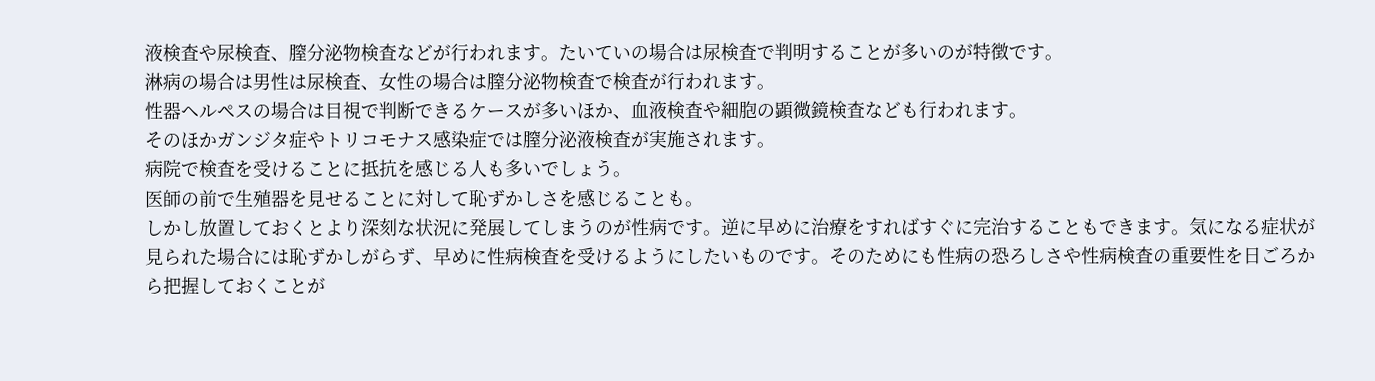液検査や尿検査、膣分泌物検査などが行われます。たいていの場合は尿検査で判明することが多いのが特徴です。
淋病の場合は男性は尿検査、女性の場合は膣分泌物検査で検査が行われます。
性器ヘルペスの場合は目視で判断できるケースが多いほか、血液検査や細胞の顕微鏡検査なども行われます。
そのほかガンジタ症やトリコモナス感染症では膣分泌液検査が実施されます。
病院で検査を受けることに抵抗を感じる人も多いでしょう。
医師の前で生殖器を見せることに対して恥ずかしさを感じることも。
しかし放置しておくとより深刻な状況に発展してしまうのが性病です。逆に早めに治療をすればすぐに完治することもできます。気になる症状が見られた場合には恥ずかしがらず、早めに性病検査を受けるようにしたいものです。そのためにも性病の恐ろしさや性病検査の重要性を日ごろから把握しておくことが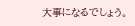大事になるでしょう。